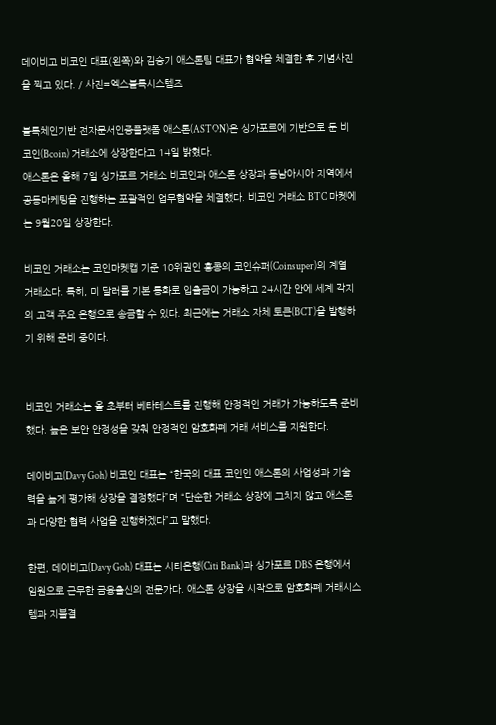데이비고 비코인 대표(왼쪽)와 김승기 애스톤팀 대표가 협약을 체결한 후 기념사진을 찍고 있다. / 사진=엑스블록시스템즈

블록체인기반 전자문서인증플랫폼 애스톤(ASTON)은 싱가포르에 기반으로 둔 비코인(Bcoin) 거래소에 상장한다고 14일 밝혔다.
애스톤은 올해 7일 싱가포르 거래소 비코인과 애스톤 상장과 동남아시아 지역에서 공동마케팅을 진행하는 포괄적인 업무협약을 체결했다. 비코인 거래소 BTC 마켓에는 9월20일 상장한다.

비코인 거래소는 코인마켓캡 기준 10위권인 홍콩의 코인슈퍼(Coinsuper)의 계열 거래소다. 특히, 미 달러를 기본 통화로 입출금이 가능하고 24시간 안에 세계 각지의 고객 주요 은행으로 송금할 수 있다. 최근에는 거래소 자체 토큰(BCT)을 발행하기 위해 준비 중이다.


비코인 거래소는 올 초부터 베타테스트를 진행해 안정적인 거래가 가능하도록 준비했다. 높은 보안 안정성을 갖춰 안정적인 암호화폐 거래 서비스를 지원한다.

데이비고(Davy Goh) 비코인 대표는 “한국의 대표 코인인 애스톤의 사업성과 기술력을 높게 평가해 상장을 결정했다”며 “단순한 거래소 상장에 그치지 않고 애스톤과 다양한 협력 사업을 진행하겠다”고 말했다.

한편, 데이비고(Davy Goh) 대표는 시티은행(Citi Bank)과 싱가포르 DBS 은행에서 임원으로 근무한 금융출신의 전문가다. 애스톤 상장을 시작으로 암호화폐 거래시스템과 지불결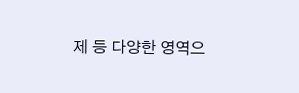제 등 다양한 영역으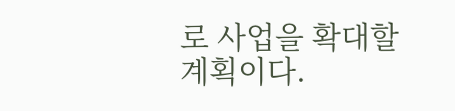로 사업을 확대할 계획이다.